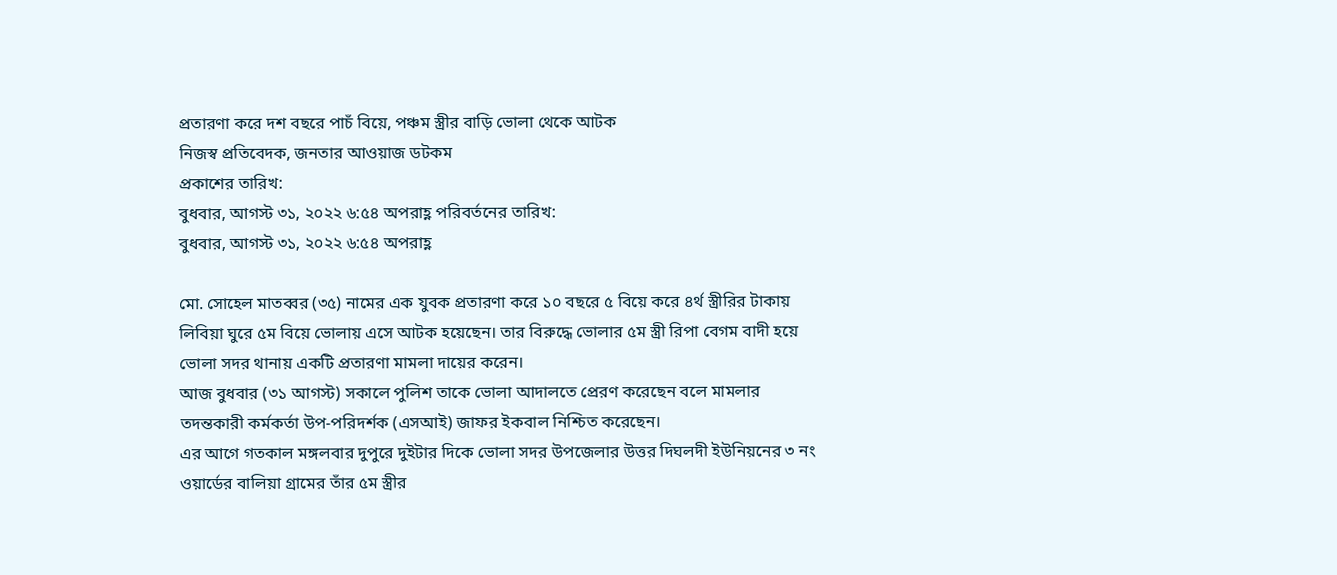প্রতারণা করে দশ বছরে পাচঁ বিয়ে, পঞ্চম স্ত্রীর বাড়ি ভোলা থেকে আটক
নিজস্ব প্রতিবেদক, জনতার আওয়াজ ডটকম
প্রকাশের তারিখ:
বুধবার, আগস্ট ৩১, ২০২২ ৬:৫৪ অপরাহ্ণ পরিবর্তনের তারিখ:
বুধবার, আগস্ট ৩১, ২০২২ ৬:৫৪ অপরাহ্ণ

মো. সোহেল মাতব্বর (৩৫) নামের এক যুবক প্রতারণা করে ১০ বছরে ৫ বিয়ে করে ৪র্থ স্ত্রীরির টাকায় লিবিয়া ঘুরে ৫ম বিয়ে ভোলায় এসে আটক হয়েছেন। তার বিরুদ্ধে ভোলার ৫ম স্ত্রী রিপা বেগম বাদী হয়ে ভোলা সদর থানায় একটি প্রতারণা মামলা দায়ের করেন।
আজ বুধবার (৩১ আগস্ট) সকালে পুলিশ তাকে ভোলা আদালতে প্রেরণ করেছেন বলে মামলার তদন্তকারী কর্মকর্তা উপ-পরিদর্শক (এসআই) জাফর ইকবাল নিশ্চিত করেছেন।
এর আগে গতকাল মঙ্গলবার দুপুরে দুইটার দিকে ভোলা সদর উপজেলার উত্তর দিঘলদী ইউনিয়নের ৩ নং ওয়ার্ডের বালিয়া গ্রামের তাঁর ৫ম স্ত্রীর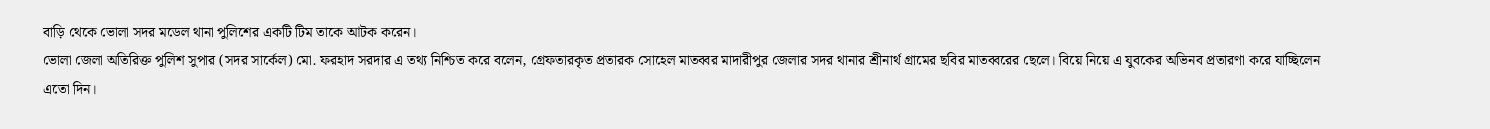বাড়ি থেকে ভোলা সদর মডেল থানা পুলিশের একটি টিম তাকে আটক করেন।
ভোলা জেলা অতিরিক্ত পুলিশ সুপার (সদর সার্কেল) মো. ফরহাদ সরদার এ তথ্য নিশ্চিত করে বলেন, গ্রেফতারকৃত প্রতারক সোহেল মাতব্বর মাদারীপুর জেলার সদর থানার শ্রীনার্থ গ্রামের ছবির মাতব্বরের ছেলে। বিয়ে নিয়ে এ যুবকের অভিনব প্রতারণা করে যাচ্ছিলেন এতো দিন।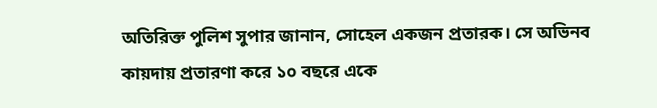অতিরিক্ত পুলিশ সুপার জানান, সোহেল একজন প্রতারক। সে অভিনব কায়দায় প্রতারণা করে ১০ বছরে একে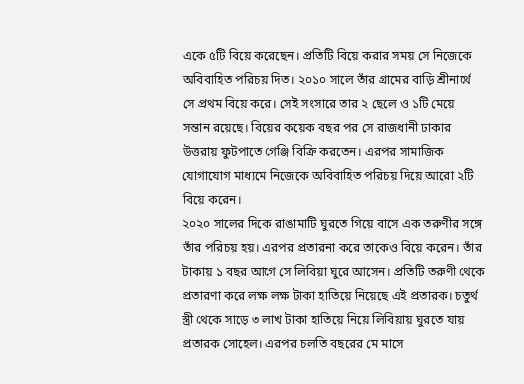একে ৫টি বিয়ে করেছেন। প্রতিটি বিয়ে করার সময় সে নিজেকে অবিবাহিত পরিচয় দিত। ২০১০ সালে তাঁর গ্রামের বাড়ি শ্রীনার্থে সে প্রথম বিয়ে করে। সেই সংসারে তার ২ ছেলে ও ১টি মেয়ে সন্তান রয়েছে। বিয়ের কয়েক বছর পর সে রাজধানী ঢাকার উত্তরায় ফুটপাতে গেঞ্জি বিক্রি করতেন। এরপর সামাজিক যোগাযোগ মাধ্যমে নিজেকে অবিবাহিত পরিচয় দিয়ে আরো ২টি বিয়ে করেন।
২০২০ সালের দিকে রাঙামাটি ঘুরতে গিয়ে বাসে এক তরুণীর সঙ্গে তাঁর পরিচয় হয়। এরপর প্রতারনা করে তাকেও বিয়ে করেন। তাঁর টাকায় ১ বছর আগে সে লিবিয়া ঘুরে আসেন। প্রতিটি তরুণী থেকে প্রতারণা করে লক্ষ লক্ষ টাকা হাতিয়ে নিয়েছে এই প্রতারক। চতুর্থ স্ত্রী থেকে সাড়ে ৩ লাখ টাকা হাতিয়ে নিয়ে লিবিয়ায় ঘুরতে যায় প্রতারক সোহেল। এরপর চলতি বছরের মে মাসে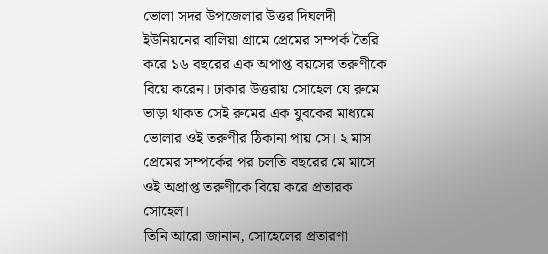ভোলা সদর উপজেলার উত্তর দিঘলদী ইউনিয়নের বালিয়া গ্রামে প্রেমের সম্পর্ক তৈরি করে ১৬ বছরের এক অপাপ্ত বয়সের তরুণীকে বিয়ে করেন। ঢাকার উত্তরায় সোহেল যে রুমে ভাড়া থাকত সেই রুমের এক যুবকের মাধ্যমে ভোলার ওই তরুণীর ঠিকানা পায় সে। ২ মাস প্রেমের সম্পর্কের পর চলতি বছরের মে মাসে ওই অপ্রাপ্ত তরুণীকে বিয়ে করে প্রতারক সোহেল।
তিনি আরো জানান, সোহেলের প্রতারণা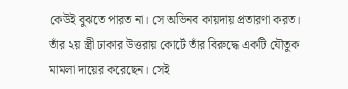কেউই বুঝতে পারত না। সে অভিনব কায়দায় প্রতারণা করত। তাঁর ২য় স্ত্রী ঢাকার উত্তরায় কোর্টে তাঁর বিরুদ্ধে একটি যৌতুক মামলা দায়ের করেছেন। সেই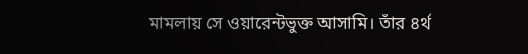মামলায় সে ওয়ারেন্টভুক্ত আসামি। তাঁর ৪র্থ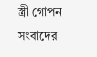স্ত্রী গোপন সংবাদের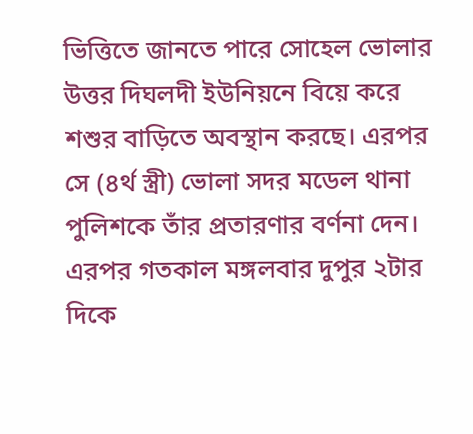ভিত্তিতে জানতে পারে সোহেল ভোলার উত্তর দিঘলদী ইউনিয়নে বিয়ে করে শশুর বাড়িতে অবস্থান করছে। এরপর সে (৪র্থ স্ত্রী) ভোলা সদর মডেল থানা পুলিশকে তাঁর প্রতারণার বর্ণনা দেন। এরপর গতকাল মঙ্গলবার দুপুর ২টার দিকে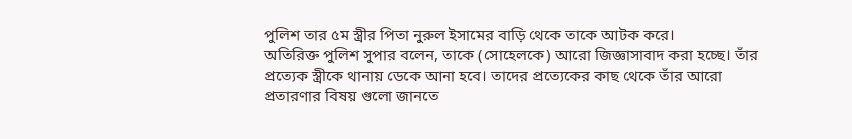পুলিশ তার ৫ম স্ত্রীর পিতা নুরুল ইসামের বাড়ি থেকে তাকে আটক করে।
অতিরিক্ত পুলিশ সুপার বলেন, তাকে (সোহেলকে) আরো জিজ্ঞাসাবাদ করা হচ্ছে। তাঁর প্রত্যেক স্ত্রীকে থানায় ডেকে আনা হবে। তাদের প্রত্যেকের কাছ থেকে তাঁর আরো প্রতারণার বিষয় গুলো জানতে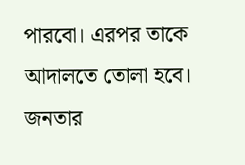পারবো। এরপর তাকে আদালতে তোলা হবে।
জনতার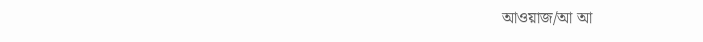আওয়াজ/আ আ